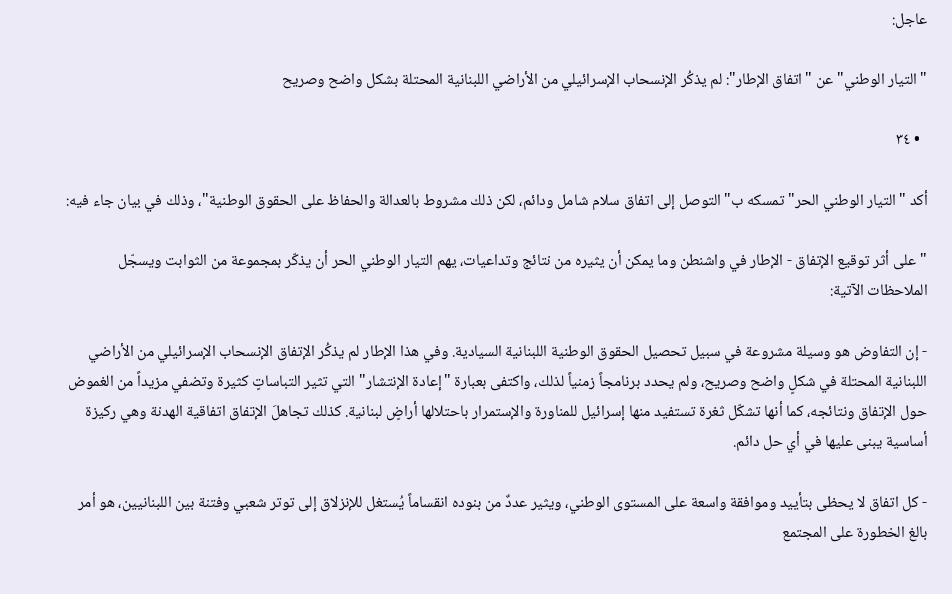عاجل:

"التيار الوطني" عن "اتفاق الإطار": لم يذكُر الإنسحاب الإسرائيلي من الأراضي اللبنانية المحتلة بشكل واضح وصريح

  • ٣٤

أكد "التيار الوطني الحر" تمسكه ب"التوصل إلى اتفاق سلام شامل ودائم، لكن ذلك مشروط بالعدالة والحفاظ على الحقوق الوطنية"، وذلك في بيان جاء فيه:

"على أثر توقيع الإتفاق - الإطار في واشنطن وما يمكن أن يثيره من نتائج وتداعيات، يهم التيار الوطني الحر أن يذكّر بمجموعة من الثوابت ويسجّل الملاحظات الآتية:

- إن التفاوض هو وسيلة مشروعة في سبيل تحصيل الحقوق الوطنية اللبنانية السيادية. وفي هذا الإطار لم يذكُر الإتفاق الإنسحاب الإسرائيلي من الأراضي اللبنانية المحتلة في شكلٍ واضح وصريح، ولم يحدد برنامجاً زمنياً لذلك، واكتفى بعبارة "إعادة الإنتشار" التي تثير التباساتٍ كثيرة وتضفي مزيداً من الغموض حول الإتفاق ونتائجه، كما أنها تشكّل ثغرة تستفيد منها إسرائيل للمناورة والإستمرار باحتلالها أراضٍ لبنانية. كذلك تجاهلَ الإتفاق اتفاقية الهدنة وهي ركيزة أساسية يبنى عليها في أي حل دائم.

- كل اتفاق لا يحظى بتأييد وموافقة واسعة على المستوى الوطني، ويثير عددٌ من بنوده انقساماً يُستغل للإنزلاق إلى توتر شعبي وفتنة بين اللبنانيين، هو أمر بالغ الخطورة على المجتمع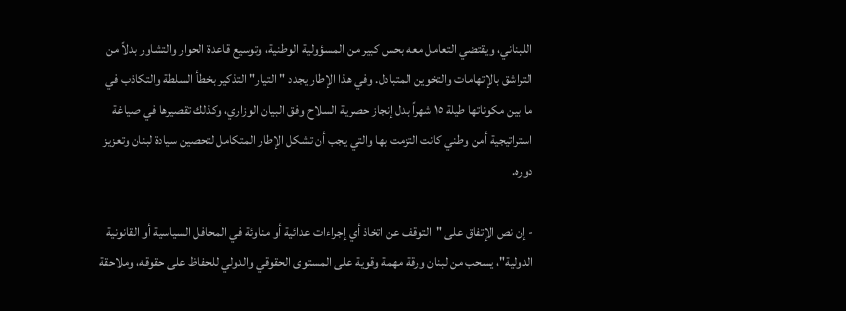اللبناني، ويقتضي التعامل معه بحس كبير من المسؤولية الوطنية، وتوسيع قاعدة الحوار والتشاور بدلاً من التراشق بالإتهامات والتخوين المتبادل. وفي هذا الإطار يجدد "التيار" التذكير بخطأ السلطة والتكاذب في ما بين مكوناتها طيلة ١٥ شهراً بدل إنجاز حصرية السلاح وفق البيان الوزاري، وكذلك تقصيرها في صياغة استراتيجية أمن وطني كانت التزمت بها والتي يجب أن تشكل الإطار المتكامل لتحصين سيادة لبنان وتعزيز دوره.

- إن نص الإتفاق على "التوقف عن اتخاذ أي إجراءات عدائية أو مناوئة في المحافل السياسية أو القانونية الدولية"، يسحب من لبنان ورقة مهمة وقوية على المستوى الحقوقي والدولي للحفاظ على حقوقه، وملاحقة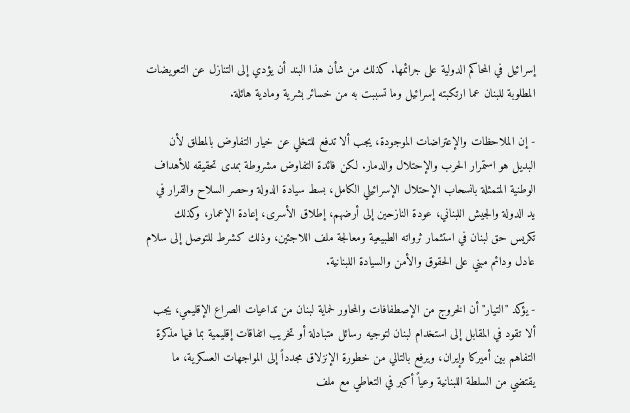إسرائيل في المحاكم الدولية على جرائمها. كذلك من شأن هذا البند أن يؤدي إلى التنازل عن التعويضات المطلوبة للبنان عما ارتكبته إسرائيل وما تسببت به من خسائر بشرية ومادية هائلة.

- إن الملاحظات والإعتراضات الموجودة، يجب ألا تدفع للتخلي عن خيار التفاوض بالمطلق لأن البديل هو استمرار الحرب والإحتلال والدمار. لكن فائدة التفاوض مشروطة بمدى تحقيقه للأهداف الوطنية المتمثلة بانسحاب الإحتلال الإسرائيلي الكامل، بسط سيادة الدولة وحصر السلاح والقرار في يد الدولة والجيش اللبناني، عودة النازحين إلى أرضهم، إطلاق الأسرى، إعادة الإعمار، وكذلك تكريس حق لبنان في استثمار ثرواته الطبيعية ومعالجة ملف اللاجئين، وذلك كشرط للتوصل إلى سلام عادل ودائم مبني على الحقوق والأمن والسيادة اللبنانية.

- يؤكد "التيار" أن الخروج من الإصطفافات والمحاور لحماية لبنان من تداعيات الصراع الإقليمي، يجب ألا تقود في المقابل إلى استخدام لبنان لتوجيه رسائل متبادلة أو تخريب اتفاقات إقليمية بما فيها مذكرة التفاهم بين أميركا وإيران، ويرفع بالتالي من خطورة الإنزلاق مجدداً إلى المواجهات العسكرية، ما يقتضي من السلطة اللبنانية وعياً أكبر في التعاطي مع ملف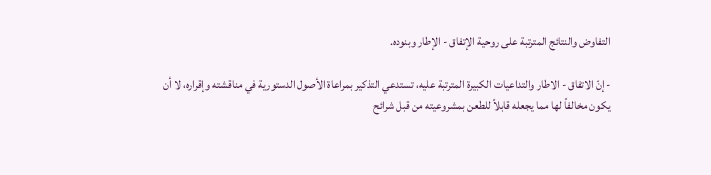التفاوض والنتائج المترتبة على روحية الإتفاق - الإطار وبنوده.

- إنّ الاتفاق - الاطار والتداعيات الكبيرة المترتبة عليه، تستدعي التذكير بمراعاة الأصول الدستورية في مناقشته وإقراره، لا أن يكون مخالفاً لها مما يجعله قابلاً للطعن بمشروعيته من قبل شرائح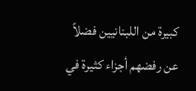كبيرة من اللبنانيين فضلاً عن رفضهم أجزاء كثيرة في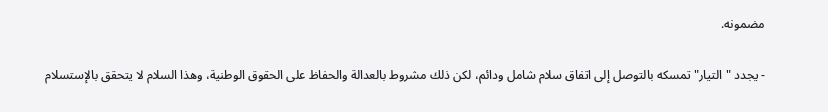مضمونه.

- يجدد "التيار" تمسكه بالتوصل إلى اتفاق سلام شامل ودائم، لكن ذلك مشروط بالعدالة والحفاظ على الحقوق الوطنية، وهذا السلام لا يتحقق بالإستسلام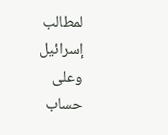لمطالب إسرائيل وعلى حساب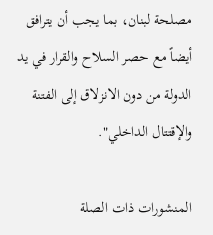مصلحة لبنان، بما يجب أن يترافق أيضاً مع حصر السلاح والقرار في يد الدولة من دون الانزلاق إلى الفتنة والإقتتال الداخلي".

المنشورات ذات الصلة